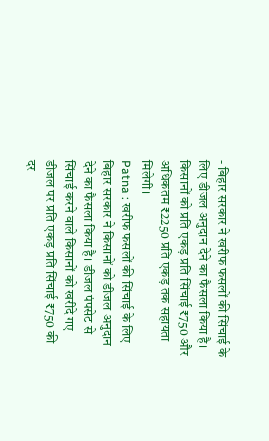- बिहार सरकार ने खरीफ फसलों की सिंचाई के लिए डीजल अनुदान देने का फैसला किया है। किसानों को प्रति एकड़ प्रति सिंचाई ₹750 और अधिकतम ₹2250 प्रति एकड़ तक सहायता मिलेगी।
Patna : खरीफ फसलों की सिंचाई के लिए बिहार सरकार ने किसानों को डीजल अनुदान देने का फैसला किया है। डीजल पंपसेट से सिंचाई करने वाले किसानों को खरीदे गए डीजल पर प्रति एकड़ प्रति सिंचाई ₹750 की दर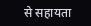से सहायता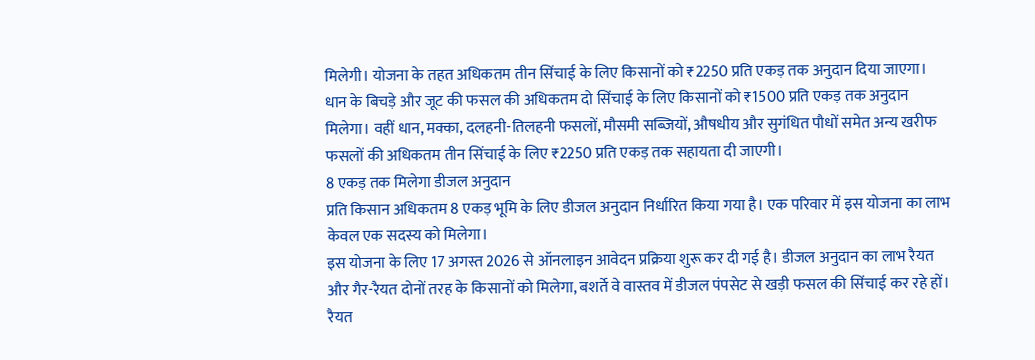मिलेगी। योजना के तहत अधिकतम तीन सिंचाई के लिए किसानों को ₹2250 प्रति एकड़ तक अनुदान दिया जाएगा।
धान के बिचड़े और जूट की फसल की अधिकतम दो सिंचाई के लिए किसानों को ₹1500 प्रति एकड़ तक अनुदान मिलेगा। वहीं धान, मक्का, दलहनी-तिलहनी फसलों, मौसमी सब्जियों, औषधीय और सुगंधित पौधों समेत अन्य खरीफ फसलों की अधिकतम तीन सिंचाई के लिए ₹2250 प्रति एकड़ तक सहायता दी जाएगी।
8 एकड़ तक मिलेगा डीजल अनुदान
प्रति किसान अधिकतम 8 एकड़ भूमि के लिए डीजल अनुदान निर्धारित किया गया है। एक परिवार में इस योजना का लाभ केवल एक सदस्य को मिलेगा।
इस योजना के लिए 17 अगस्त 2026 से ऑनलाइन आवेदन प्रक्रिया शुरू कर दी गई है। डीजल अनुदान का लाभ रैयत और गैर-रैयत दोनों तरह के किसानों को मिलेगा, बशर्ते वे वास्तव में डीजल पंपसेट से खड़ी फसल की सिंचाई कर रहे हों।
रैयत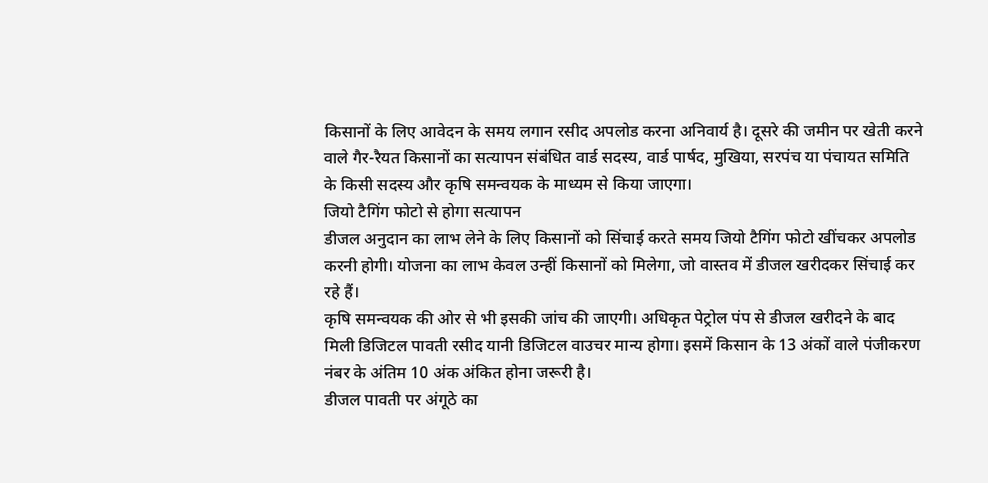किसानों के लिए आवेदन के समय लगान रसीद अपलोड करना अनिवार्य है। दूसरे की जमीन पर खेती करने वाले गैर-रैयत किसानों का सत्यापन संबंधित वार्ड सदस्य, वार्ड पार्षद, मुखिया, सरपंच या पंचायत समिति के किसी सदस्य और कृषि समन्वयक के माध्यम से किया जाएगा।
जियो टैगिंग फोटो से होगा सत्यापन
डीजल अनुदान का लाभ लेने के लिए किसानों को सिंचाई करते समय जियो टैगिंग फोटो खींचकर अपलोड करनी होगी। योजना का लाभ केवल उन्हीं किसानों को मिलेगा, जो वास्तव में डीजल खरीदकर सिंचाई कर रहे हैं।
कृषि समन्वयक की ओर से भी इसकी जांच की जाएगी। अधिकृत पेट्रोल पंप से डीजल खरीदने के बाद मिली डिजिटल पावती रसीद यानी डिजिटल वाउचर मान्य होगा। इसमें किसान के 13 अंकों वाले पंजीकरण नंबर के अंतिम 10 अंक अंकित होना जरूरी है।
डीजल पावती पर अंगूठे का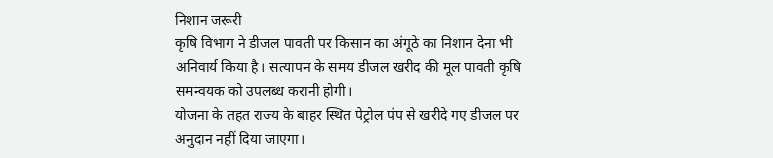निशान जरूरी
कृषि विभाग ने डीजल पावती पर किसान का अंगूठे का निशान देना भी अनिवार्य किया है। सत्यापन के समय डीजल खरीद की मूल पावती कृषि समन्वयक को उपलब्ध करानी होगी।
योजना के तहत राज्य के बाहर स्थित पेट्रोल पंप से खरीदे गए डीजल पर अनुदान नहीं दिया जाएगा।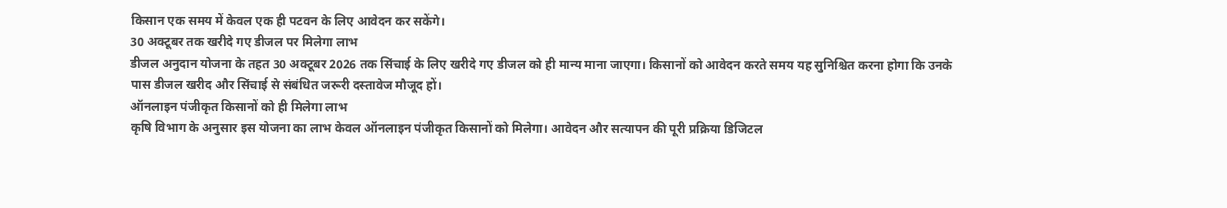किसान एक समय में केवल एक ही पटवन के लिए आवेदन कर सकेंगे।
30 अक्टूबर तक खरीदे गए डीजल पर मिलेगा लाभ
डीजल अनुदान योजना के तहत 30 अक्टूबर 2026 तक सिंचाई के लिए खरीदे गए डीजल को ही मान्य माना जाएगा। किसानों को आवेदन करते समय यह सुनिश्चित करना होगा कि उनके पास डीजल खरीद और सिंचाई से संबंधित जरूरी दस्तावेज मौजूद हों।
ऑनलाइन पंजीकृत किसानों को ही मिलेगा लाभ
कृषि विभाग के अनुसार इस योजना का लाभ केवल ऑनलाइन पंजीकृत किसानों को मिलेगा। आवेदन और सत्यापन की पूरी प्रक्रिया डिजिटल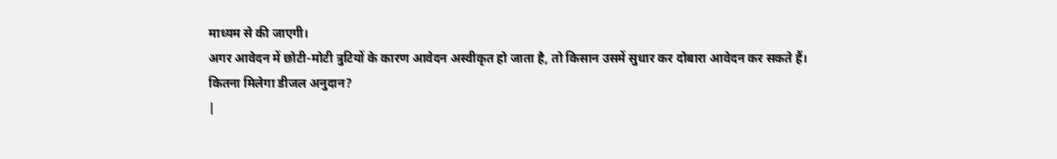माध्यम से की जाएगी।
अगर आवेदन में छोटी-मोटी त्रुटियों के कारण आवेदन अस्वीकृत हो जाता है, तो किसान उसमें सुधार कर दोबारा आवेदन कर सकते हैं।
कितना मिलेगा डीजल अनुदान?
|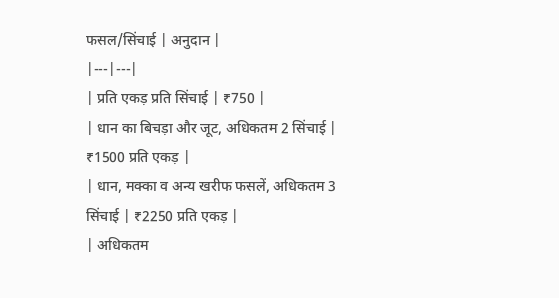फसल/सिंचाई | अनुदान |
|---|---|
| प्रति एकड़ प्रति सिंचाई | ₹750 |
| धान का बिचड़ा और जूट, अधिकतम 2 सिंचाई | ₹1500 प्रति एकड़ |
| धान, मक्का व अन्य खरीफ फसलें, अधिकतम 3 सिंचाई | ₹2250 प्रति एकड़ |
| अधिकतम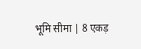भूमि सीमा | 8 एकड़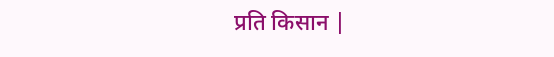प्रति किसान |